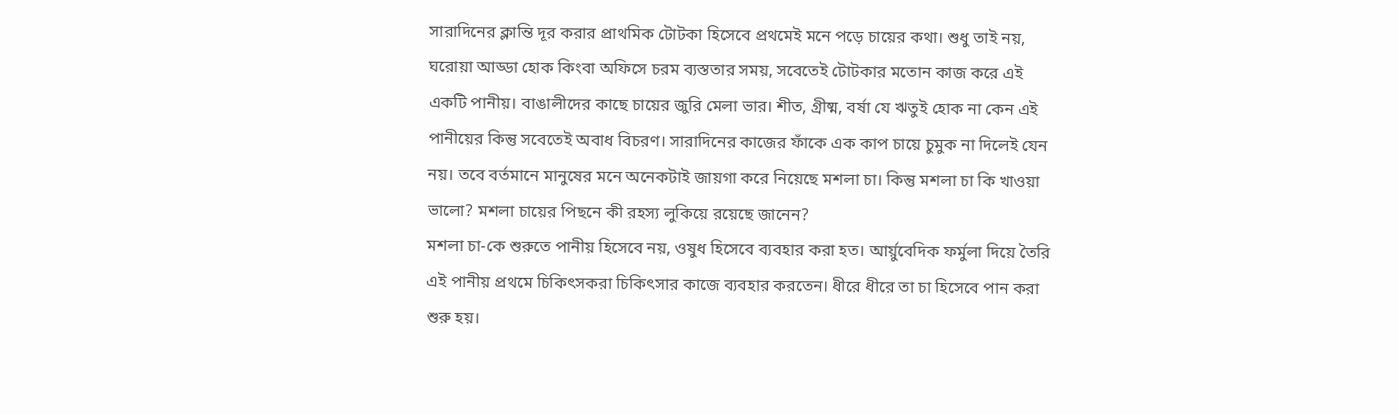সারাদিনের ক্লান্তি দূর করার প্রাথমিক টোটকা হিসেবে প্রথমেই মনে পড়ে চায়ের কথা। শুধু তাই নয়, ঘরোয়া আড্ডা হোক কিংবা অফিসে চরম ব্যস্ততার সময়, সবেতেই টোটকার মতোন কাজ করে এই একটি পানীয়। বাঙালীদের কাছে চায়ের জুরি মেলা ভার। শীত, গ্রীষ্ম, বর্ষা যে ঋতুই হোক না কেন এই পানীয়ের কিন্তু সবেতেই অবাধ বিচরণ। সারাদিনের কাজের ফাঁকে এক কাপ চায়ে চুমুক না দিলেই যেন নয়। তবে বর্তমানে মানুষের মনে অনেকটাই জায়গা করে নিয়েছে মশলা চা। কিন্তু মশলা চা কি খাওয়া ভালো? মশলা চায়ের পিছনে কী রহস্য লুকিয়ে রয়েছে জানেন?
মশলা চা-কে শুরুতে পানীয় হিসেবে নয়, ওষুধ হিসেবে ব্যবহার করা হত। আর্য়ুবেদিক ফর্মুলা দিয়ে তৈরি এই পানীয় প্রথমে চিকিৎসকরা চিকিৎসার কাজে ব্যবহার করতেন। ধীরে ধীরে তা চা হিসেবে পান করা শুরু হয়।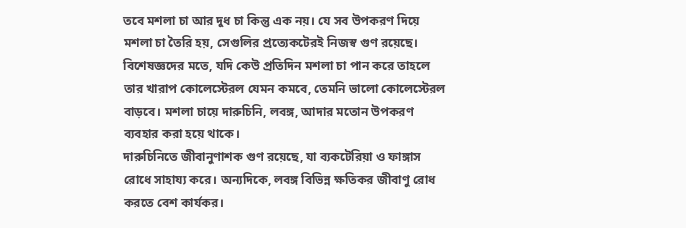তবে মশলা চা আর দুধ চা কিন্তু এক নয়। যে সব উপকরণ দিয়ে মশলা চা তৈরি হয়, সেগুলির প্রত্যেকটেরই নিজস্ব গুণ রয়েছে। বিশেষজ্ঞদের মতে, যদি কেউ প্রতিদিন মশলা চা পান করে তাহলে তার খারাপ কোলেস্টেরল যেমন কমবে, তেমনি ভালো কোলেস্টেরল বাড়বে। মশলা চায়ে দারুচিনি, লবঙ্গ, আদার মতোন উপকরণ ব্যবহার করা হয়ে থাকে।
দারুচিনিতে জীবানুণাশক গুণ রয়েছে, যা ব্যকটেরিয়া ও ফাঙ্গাস রোধে সাহায্য করে। অন্যদিকে, লবঙ্গ বিভিন্ন ক্ষতিকর জীবাণু রোধ করতে বেশ কার্যকর।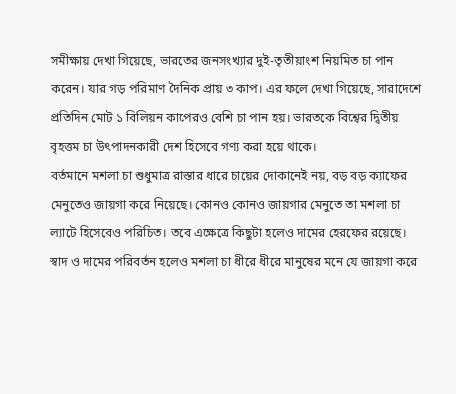সমীক্ষায় দেখা গিয়েছে, ভারতের জনসংখ্যার দুই-তৃতীয়াংশ নিয়মিত চা পান করেন। যার গড় পরিমাণ দৈনিক প্রায় ৩ কাপ। এর ফলে দেখা গিয়েছে, সারাদেশে প্রতিদিন মোট ১ বিলিয়ন কাপেরও বেশি চা পান হয়। ভারতকে বিশ্বের দ্বিতীয় বৃহত্তম চা উৎপাদনকারী দেশ হিসেবে গণ্য করা হয়ে থাকে।
বর্তমানে মশলা চা শুধুমাত্র রাস্তার ধারে চায়ের দোকানেই নয়, বড় বড় ক্যাফের মেনুতেও জায়গা করে নিয়েছে। কোনও কোনও জায়গার মেনুতে তা মশলা চা ল্যাটে হিসেবেও পরিচিত। তবে এক্ষেত্রে কিছুটা হলেও দামের হেরফের রয়েছে। স্বাদ ও দামের পরিবর্তন হলেও মশলা চা ধীরে ধীরে মানুষের মনে যে জায়গা করে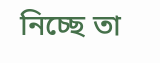নিচ্ছে তা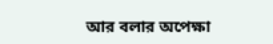আর বলার অপেক্ষা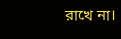রাখে না।